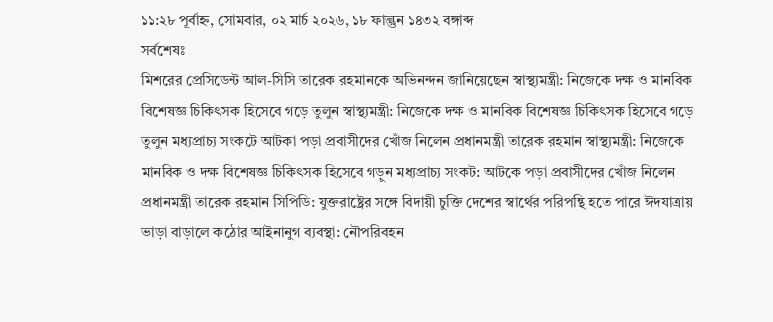১১:২৮ পূর্বাহ্ন, সোমবার, ০২ মার্চ ২০২৬, ১৮ ফাল্গুন ১৪৩২ বঙ্গাব্দ
সর্বশেষঃ
মিশরের প্রেসিডেন্ট আল-সিসি তারেক রহমানকে অভিনন্দন জানিয়েছেন স্বাস্থ্যমন্ত্রী: নিজেকে দক্ষ ও মানবিক বিশেষজ্ঞ চিকিৎসক হিসেবে গড়ে তুলুন স্বাস্থ্যমন্ত্রী: নিজেকে দক্ষ ও মানবিক বিশেষজ্ঞ চিকিৎসক হিসেবে গড়ে তুলুন মধ্যপ্রাচ্য সংকটে আটকা পড়া প্রবাসীদের খোঁজ নিলেন প্রধানমন্ত্রী তারেক রহমান স্বাস্থ্যমন্ত্রী: নিজেকে মানবিক ও দক্ষ বিশেষজ্ঞ চিকিৎসক হিসেবে গড়ুন মধ্যপ্রাচ্য সংকট: আটকে পড়া প্রবাসীদের খোঁজ নিলেন প্রধানমন্ত্রী তারেক রহমান সিপিডি: যুক্তরাষ্ট্রের সঙ্গে বিদায়ী চুক্তি দেশের স্বার্থের পরিপন্থি হতে পারে ঈদযাত্রায় ভাড়া বাড়ালে কঠোর আইনানুগ ব্যবস্থা: নৌপরিবহন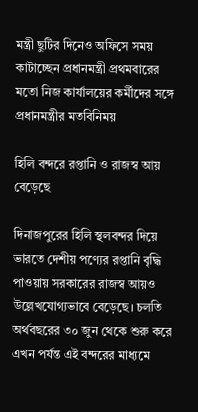মন্ত্রী ছুটির দিনেও অফিসে সময় কাটাচ্ছেন প্রধানমন্ত্রী প্রথমবারের মতো নিজ কার্যালয়ের কর্মীদের সঙ্গে প্রধানমন্ত্রীর মতবিনিময়

হিলি বন্দরে রপ্তানি ও রাজস্ব আয় বেড়েছে

দিনাজপুরের হিলি স্থলবন্দর দিয়ে ভারতে দেশীয় পণ্যের রপ্তানি বৃদ্ধি পাওয়ায় সরকারের রাজস্ব আয়ও উল্লেখযোগ্যভাবে বেড়েছে। চলতি অর্থবছরের ৩০ জুন থেকে শুরু করে এখন পর্যন্ত এই বন্দরের মাধ্যমে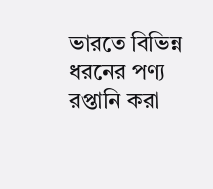ভারতে বিভিন্ন ধরনের পণ্য রপ্তানি করা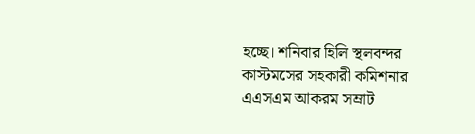হচ্ছে। শনিবার হিলি স্থলবন্দর কাস্টমসের সহকারী কমিশনার এএসএম আকরম সম্রাট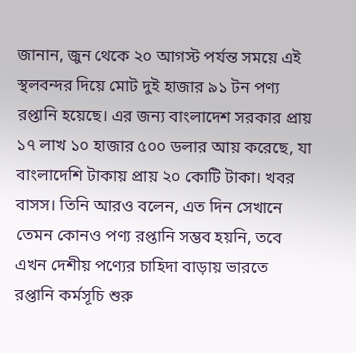জানান, জুন থেকে ২০ আগস্ট পর্যন্ত সময়ে এই স্থলবন্দর দিয়ে মোট দুই হাজার ৯১ টন পণ্য রপ্তানি হয়েছে। এর জন্য বাংলাদেশ সরকার প্রায় ১৭ লাখ ১০ হাজার ৫০০ ডলার আয় করেছে, যা বাংলাদেশি টাকায় প্রায় ২০ কোটি টাকা। খবর বাসস। তিনি আরও বলেন, এত দিন সেখানে তেমন কোনও পণ্য রপ্তানি সম্ভব হয়নি, তবে এখন দেশীয় পণ্যের চাহিদা বাড়ায় ভারতে রপ্তানি কর্মসূচি শুরু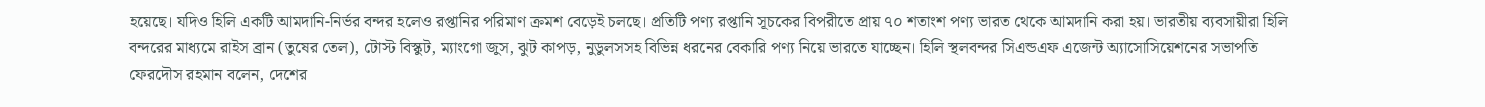হয়েছে। যদিও হিলি একটি আমদানি-নির্ভর বন্দর হলেও রপ্তানির পরিমাণ ক্রমশ বেড়েই চলছে। প্রতিটি পণ্য রপ্তানি সূচকের বিপরীতে প্রায় ৭০ শতাংশ পণ্য ভারত থেকে আমদানি করা হয়। ভারতীয় ব্যবসায়ীরা হিলি বন্দরের মাধ্যমে রাইস ব্রান (তুষের তেল), টোস্ট বিস্কুট, ম্যাংগো জুস, ঝুট কাপড়, নুডুলসসহ বিভিন্ন ধরনের বেকারি পণ্য নিয়ে ভারতে যাচ্ছেন। হিলি স্থলবন্দর সিএন্ডএফ এজেন্ট অ্যাসোসিয়েশনের সভাপতি ফেরদৌস রহমান বলেন, দেশের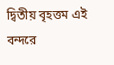দ্বিতীয় বৃহত্তম এই বন্দরে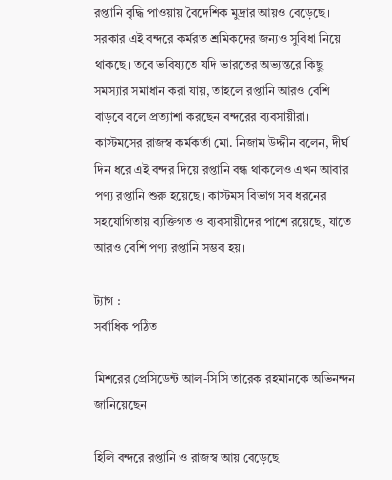রপ্তানি বৃদ্ধি পাওয়ায় বৈদেশিক মুদ্রার আয়ও বেড়েছে। সরকার এই বন্দরে কর্মরত শ্রমিকদের জন্যও সুবিধা নিয়ে থাকছে। তবে ভবিষ্যতে যদি ভারতের অভ্যন্তরে কিছু সমস্যার সমাধান করা যায়, তাহলে রপ্তানি আরও বেশি বাড়বে বলে প্রত্যাশা করছেন বন্দরের ব্যবসায়ীরা। কাস্টমসের রাজস্ব কর্মকর্তা মো. নিজাম উদ্দীন বলেন, দীর্ঘ দিন ধরে এই বন্দর দিয়ে রপ্তানি বন্ধ থাকলেও এখন আবার পণ্য রপ্তানি শুরু হয়েছে। কাস্টমস বিভাগ সব ধরনের সহযোগিতায় ব্যক্তিগত ও ব্যবসায়ীদের পাশে রয়েছে, যাতে আরও বেশি পণ্য রপ্তানি সম্ভব হয়।

ট্যাগ :
সর্বাধিক পঠিত

মিশরের প্রেসিডেন্ট আল-সিসি তারেক রহমানকে অভিনন্দন জানিয়েছেন

হিলি বন্দরে রপ্তানি ও রাজস্ব আয় বেড়েছে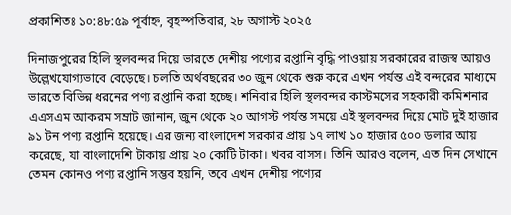প্রকাশিতঃ ১০:৪৮:৫৯ পূর্বাহ্ন, বৃহস্পতিবার, ২৮ অগাস্ট ২০২৫

দিনাজপুরের হিলি স্থলবন্দর দিয়ে ভারতে দেশীয় পণ্যের রপ্তানি বৃদ্ধি পাওয়ায় সরকারের রাজস্ব আয়ও উল্লেখযোগ্যভাবে বেড়েছে। চলতি অর্থবছরের ৩০ জুন থেকে শুরু করে এখন পর্যন্ত এই বন্দরের মাধ্যমে ভারতে বিভিন্ন ধরনের পণ্য রপ্তানি করা হচ্ছে। শনিবার হিলি স্থলবন্দর কাস্টমসের সহকারী কমিশনার এএসএম আকরম সম্রাট জানান, জুন থেকে ২০ আগস্ট পর্যন্ত সময়ে এই স্থলবন্দর দিয়ে মোট দুই হাজার ৯১ টন পণ্য রপ্তানি হয়েছে। এর জন্য বাংলাদেশ সরকার প্রায় ১৭ লাখ ১০ হাজার ৫০০ ডলার আয় করেছে, যা বাংলাদেশি টাকায় প্রায় ২০ কোটি টাকা। খবর বাসস। তিনি আরও বলেন, এত দিন সেখানে তেমন কোনও পণ্য রপ্তানি সম্ভব হয়নি, তবে এখন দেশীয় পণ্যের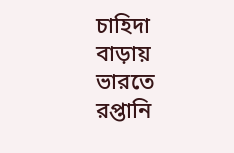চাহিদা বাড়ায় ভারতে রপ্তানি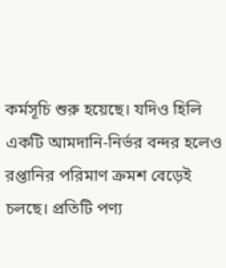কর্মসূচি শুরু হয়েছে। যদিও হিলি একটি আমদানি-নির্ভর বন্দর হলেও রপ্তানির পরিমাণ ক্রমশ বেড়েই চলছে। প্রতিটি পণ্য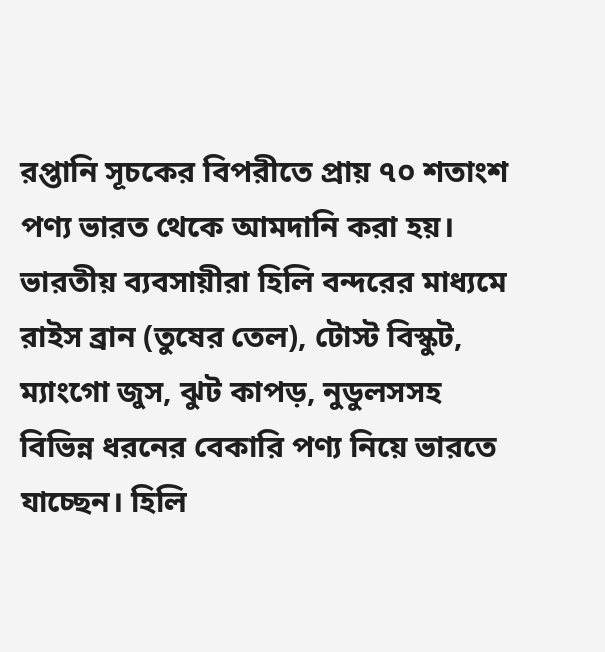রপ্তানি সূচকের বিপরীতে প্রায় ৭০ শতাংশ পণ্য ভারত থেকে আমদানি করা হয়। ভারতীয় ব্যবসায়ীরা হিলি বন্দরের মাধ্যমে রাইস ব্রান (তুষের তেল), টোস্ট বিস্কুট, ম্যাংগো জুস, ঝুট কাপড়, নুডুলসসহ বিভিন্ন ধরনের বেকারি পণ্য নিয়ে ভারতে যাচ্ছেন। হিলি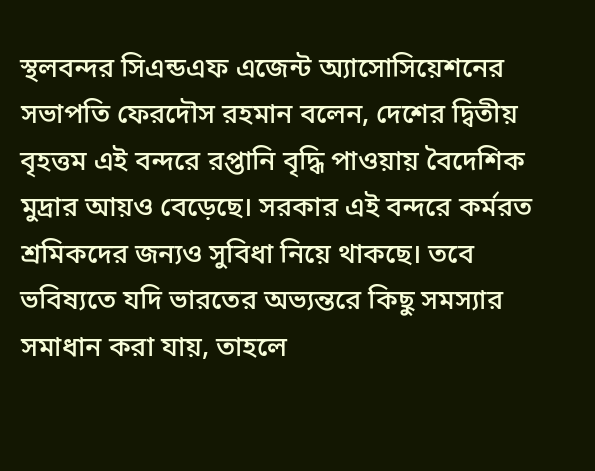স্থলবন্দর সিএন্ডএফ এজেন্ট অ্যাসোসিয়েশনের সভাপতি ফেরদৌস রহমান বলেন, দেশের দ্বিতীয় বৃহত্তম এই বন্দরে রপ্তানি বৃদ্ধি পাওয়ায় বৈদেশিক মুদ্রার আয়ও বেড়েছে। সরকার এই বন্দরে কর্মরত শ্রমিকদের জন্যও সুবিধা নিয়ে থাকছে। তবে ভবিষ্যতে যদি ভারতের অভ্যন্তরে কিছু সমস্যার সমাধান করা যায়, তাহলে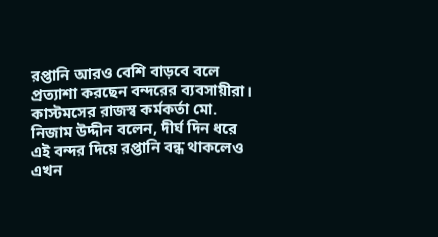রপ্তানি আরও বেশি বাড়বে বলে প্রত্যাশা করছেন বন্দরের ব্যবসায়ীরা। কাস্টমসের রাজস্ব কর্মকর্তা মো. নিজাম উদ্দীন বলেন, দীর্ঘ দিন ধরে এই বন্দর দিয়ে রপ্তানি বন্ধ থাকলেও এখন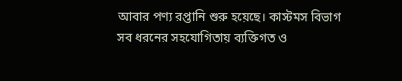আবার পণ্য রপ্তানি শুরু হয়েছে। কাস্টমস বিভাগ সব ধরনের সহযোগিতায় ব্যক্তিগত ও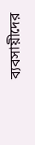ব্যবসায়ীদের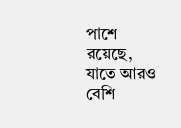পাশে রয়েছে, যাতে আরও বেশি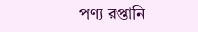পণ্য রপ্তানি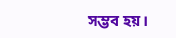সম্ভব হয়।